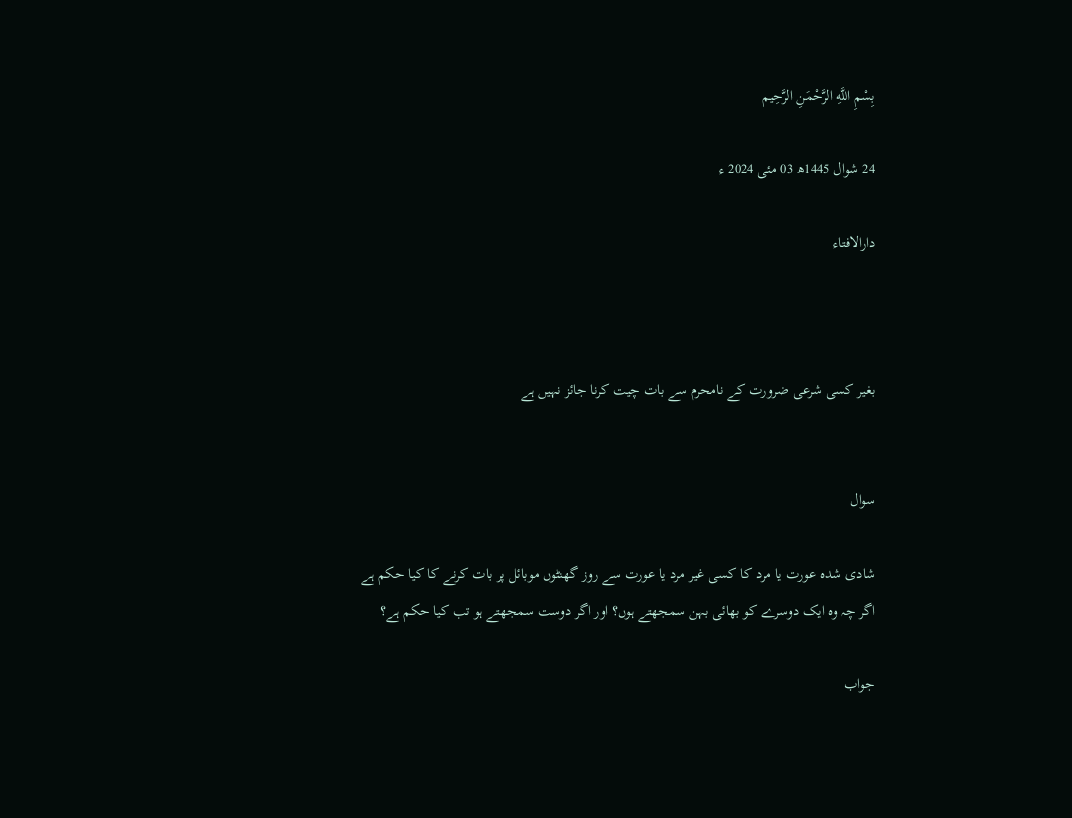بِسْمِ اللَّهِ الرَّحْمَنِ الرَّحِيم

24 شوال 1445ھ 03 مئی 2024 ء

دارالافتاء



بغیر کسی شرعی ضرورت کے نامحرم سے بات چیت کرنا جائز نہیں ہے


سوال

شادی شدہ عورت یا مرد کا کسی غیر مرد یا عورت سے روز گھنٹوں موبائل پر بات کرنے کا کیا حکم ہے اگر چہ وہ ایک دوسرے کو بھائی بہن سمجھتے ہوں؟ اور اگر دوست سمجھتے ہو تب کیا حکم ہے؟

جواب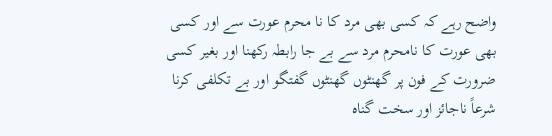واضح رہے کہ کسی بھی مرد کا نا محرم عورت سے اور کسی بھی عورت کا نامحرم مرد سے بے جا رابطہ رکھنا اور بغیر کسی ضرورت کے فون پر گھنٹوں گھنٹوں گفتگو اور بے تکلفی کرنا شرعاً ناجائز اور سخت گناہ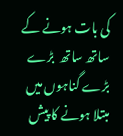کی بات ہونے کے ساتھ ساتھ  بڑے بڑے گناہوں میں مبتلا ہونے کا پیش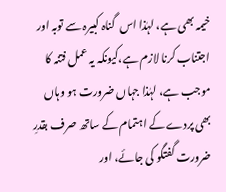خیمہ بھی ہے، لہٰذا اس  گناہ کبیرہ سے توبہ اور اجتناب کرنا لازم ہے،کیونکہ یہ عمل فتنہ کا موجب ہے، لہٰذا جہاں ضرورت ہو وہاں بھی پردے کے اہتمام کے ساتھ صرف بقدرِ ضرورت گفتگو کی جائے، اور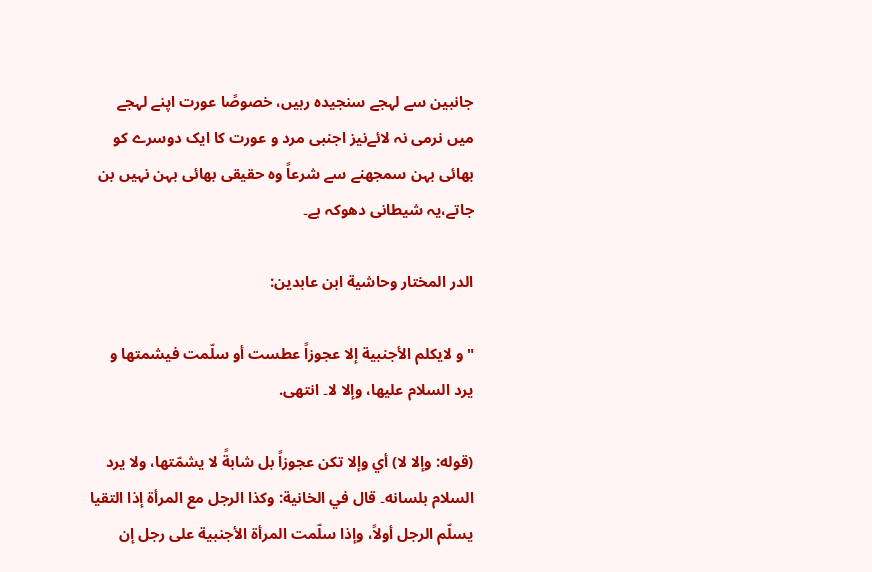جانبین سے لہجے سنجیدہ رہیں، خصوصًا عورت اپنے لہجے میں نرمی نہ لائےنیز اجنبی مرد و عورت کا ایک دوسرے کو بھائی بہن سمجھنے سے شرعاً وہ حقیقی بھائی بہن نہیں بن جاتے،یہ شیطانی دھوکہ ہے۔

الدر المختار وحاشية ابن عابدين:

"و لايكلم الأجنبية إلا عجوزاً عطست أو سلّمت فيشمتها و يرد السلام عليها، وإلا لا۔ انتهى.

(قوله: وإلا لا) أي وإلا تكن عجوزاً بل شابةً لا يشمّتها، ولا يرد السلام بلسانه۔ قال في الخانية: وكذا الرجل مع المرأة إذا التقيا يسلّم الرجل أولاً، وإذا سلّمت المرأة الأجنبية على رجل إن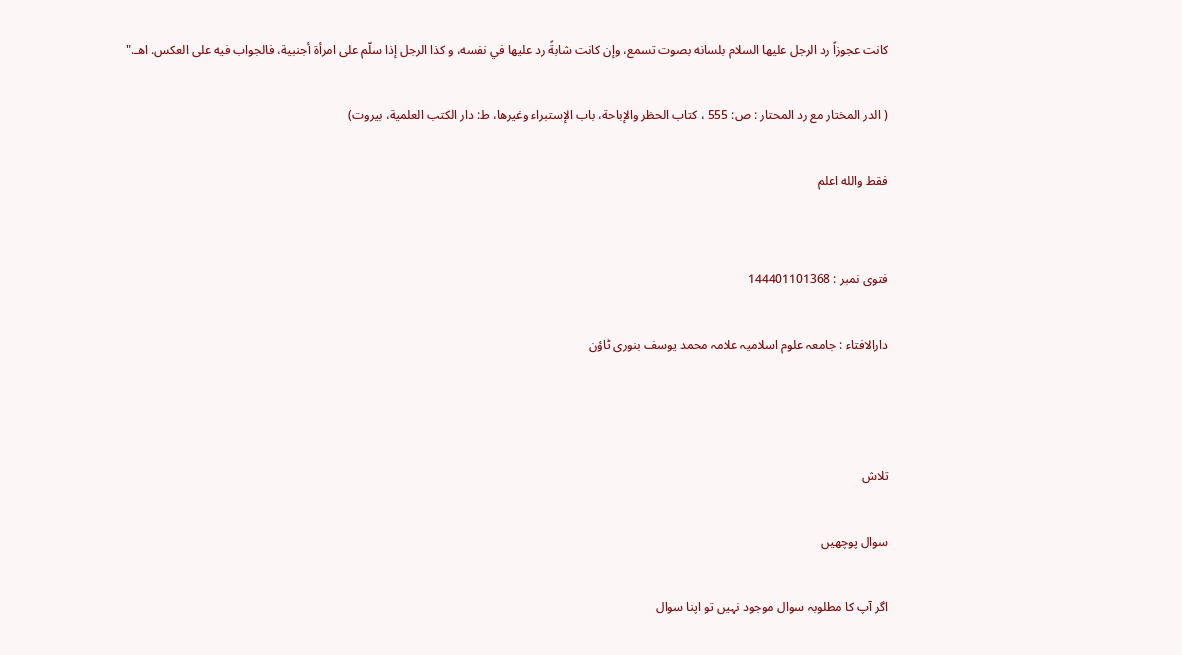كانت عجوزاً رد الرجل عليها السلام بلسانه بصوت تسمع، وإن كانت شابةً رد عليها في نفسه، و كذا الرجل إذا سلّم على امرأة أجنبية، فالجواب فيه على العكس. اهـ."

( الدر المختار مع رد المحتار : ص: 555 ، كتاب الحظر والإباحة، باب الإستبراء وغيرها، ط: دار الكتب العلمية، بيروت)

فقط والله اعلم


فتوی نمبر : 144401101368

دارالافتاء : جامعہ علوم اسلامیہ علامہ محمد یوسف بنوری ٹاؤن



تلاش

سوال پوچھیں

اگر آپ کا مطلوبہ سوال موجود نہیں تو اپنا سوال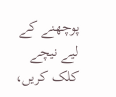پوچھنے کے لیے نیچے کلک کریں،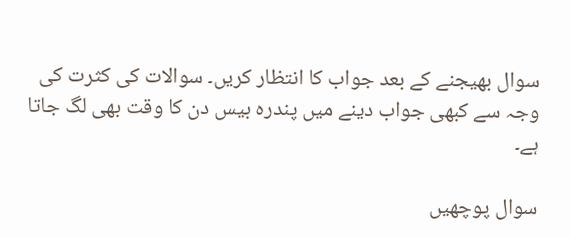سوال بھیجنے کے بعد جواب کا انتظار کریں۔ سوالات کی کثرت کی وجہ سے کبھی جواب دینے میں پندرہ بیس دن کا وقت بھی لگ جاتا ہے۔

سوال پوچھیں